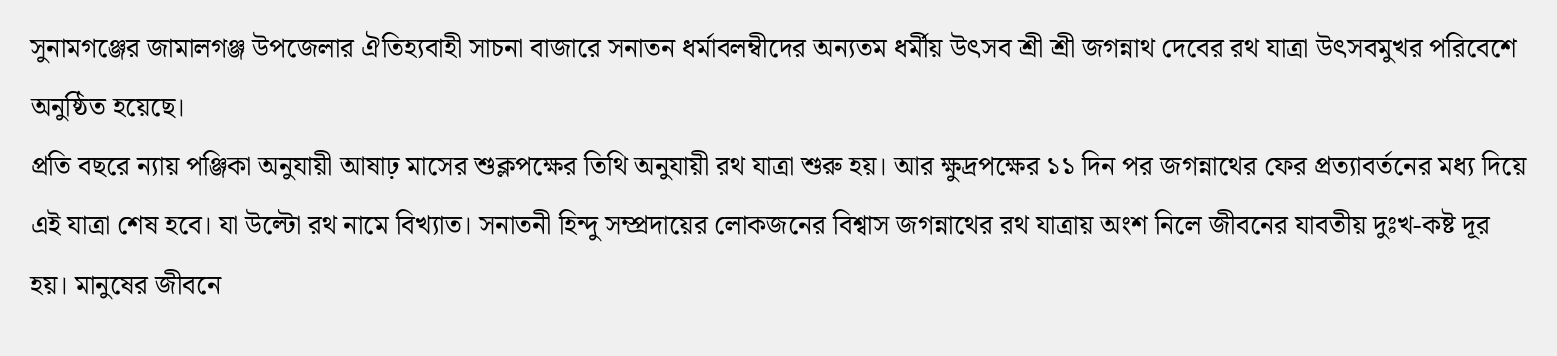সুনামগঞ্জের জামালগঞ্জ উপজেলার ঐতিহ্যবাহী সাচনা বাজারে সনাতন ধর্মাবলম্বীদের অন্যতম ধর্মীয় উৎসব শ্রী শ্রী জগন্নাথ দেবের রথ যাত্রা উৎসবমুখর পরিবেশে অনুষ্ঠিত হয়েছে।
প্রতি বছরে ন্যায় পঞ্জিকা অনুযায়ী আষাঢ় মাসের শুক্লপক্ষের তিথি অনুযায়ী রথ যাত্রা শুরু হয়। আর ক্ষুদ্রপক্ষের ১১ দিন পর জগন্নাথের ফের প্রত্যাবর্তনের মধ্য দিয়ে এই যাত্রা শেষ হবে। যা উল্টো রথ নামে বিখ্যাত। সনাতনী হিন্দু সম্প্রদায়ের লোকজনের বিশ্বাস জগন্নাথের রথ যাত্রায় অংশ নিলে জীবনের যাবতীয় দুঃখ-কষ্ট দূর হয়। মানুষের জীবনে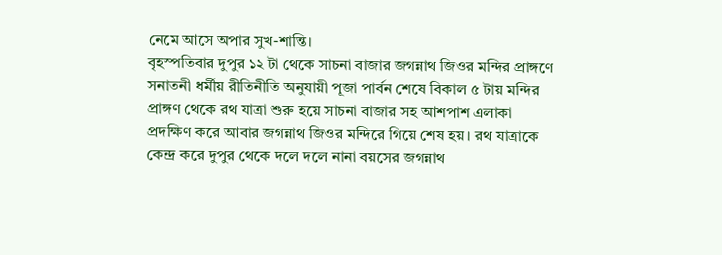নেমে আসে অপার সুখ-শান্তি।
বৃহস্পতিবার দুপুর ১২ টা থেকে সাচনা বাজার জগন্নাথ জিওর মন্দির প্রাঙ্গণে সনাতনী ধর্মীয় রীতিনীতি অনুযায়ী পূজা পার্বন শেষে বিকাল ৫ টায় মন্দির প্রাঙ্গণ থেকে রথ যাত্রা শুরু হয়ে সাচনা বাজার সহ আশপাশ এলাকা প্রদক্ষিণ করে আবার জগন্নাথ জিওর মন্দিরে গিয়ে শেষ হয়। রথ যাত্রাকে কেন্দ্র করে দুপুর থেকে দলে দলে নানা বয়সের জগন্নাথ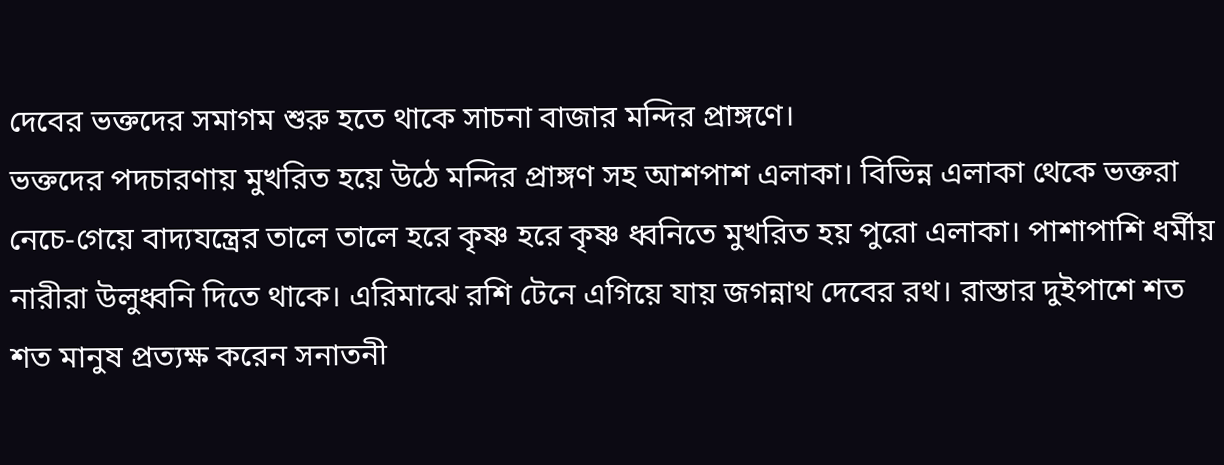দেবের ভক্তদের সমাগম শুরু হতে থাকে সাচনা বাজার মন্দির প্রাঙ্গণে।
ভক্তদের পদচারণায় মুখরিত হয়ে উঠে মন্দির প্রাঙ্গণ সহ আশপাশ এলাকা। বিভিন্ন এলাকা থেকে ভক্তরা নেচে-গেয়ে বাদ্যযন্ত্রের তালে তালে হরে কৃষ্ণ হরে কৃষ্ণ ধ্বনিতে মুখরিত হয় পুরো এলাকা। পাশাপাশি ধর্মীয় নারীরা উলুধ্বনি দিতে থাকে। এরিমাঝে রশি টেনে এগিয়ে যায় জগন্নাথ দেবের রথ। রাস্তার দুইপাশে শত শত মানুষ প্রত্যক্ষ করেন সনাতনী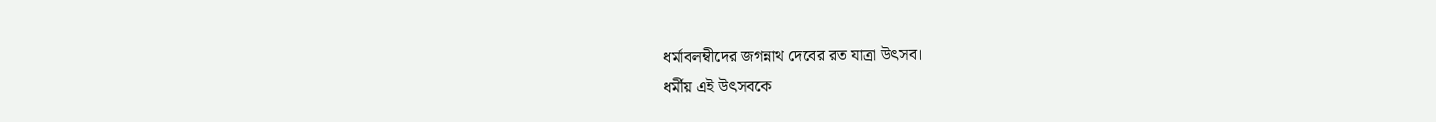ধর্মাবলম্বীদের জগন্নাথ দেবের রত যাত্রা উৎসব।
ধর্মীয় এই উৎসবকে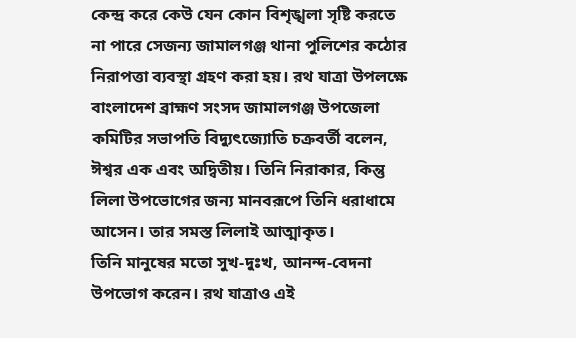কেন্দ্র করে কেউ যেন কোন বিশৃঙ্খলা সৃষ্টি করতে না পারে সেজন্য জামালগঞ্জ থানা পুলিশের কঠোর নিরাপত্তা ব্যবস্থা গ্রহণ করা হয়। রথ যাত্রা উপলক্ষে বাংলাদেশ ব্রাহ্মণ সংসদ জামালগঞ্জ উপজেলা কমিটির সভাপতি বিদ্যুৎজ্যোতি চক্রবর্তী বলেন, ঈশ্বর এক এবং অদ্বিতীয়। তিনি নিরাকার, কিন্তু লিলা উপভোগের জন্য মানবরূপে তিনি ধরাধামে আসেন। তার সমস্ত লিলাই আত্মাকৃত।
তিনি মানুষের মতো সুখ-দুঃখ, আনন্দ-বেদনা উপভোগ করেন। রথ যাত্রাও এই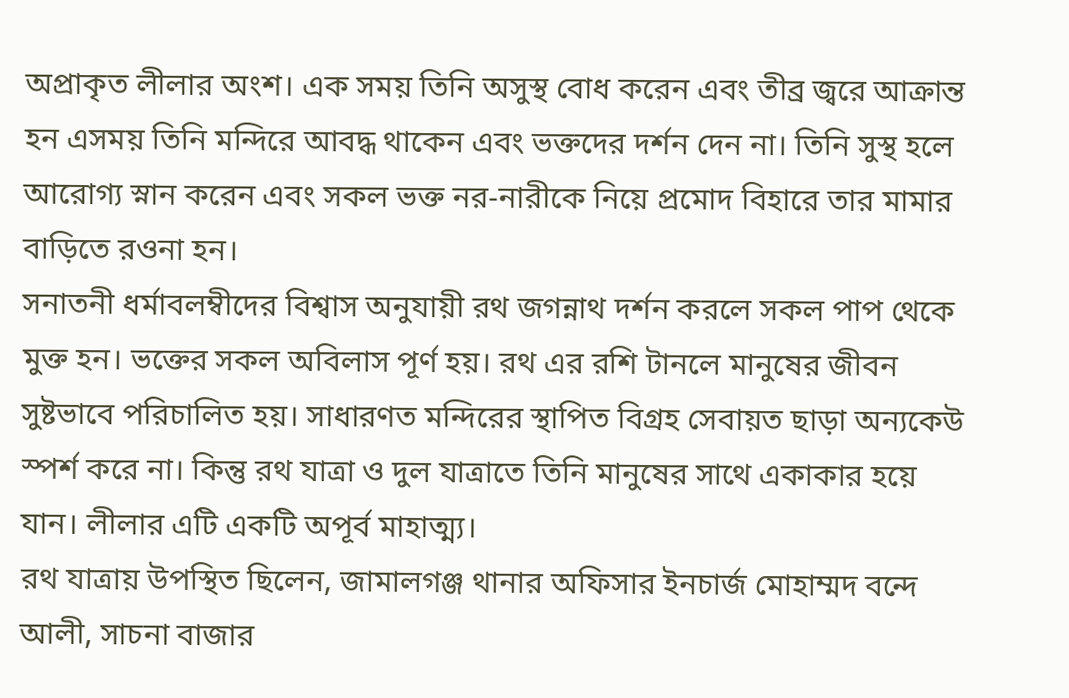অপ্রাকৃত লীলার অংশ। এক সময় তিনি অসুস্থ বোধ করেন এবং তীব্র জ্বরে আক্রান্ত হন এসময় তিনি মন্দিরে আবদ্ধ থাকেন এবং ভক্তদের দর্শন দেন না। তিনি সুস্থ হলে আরোগ্য স্নান করেন এবং সকল ভক্ত নর-নারীকে নিয়ে প্রমোদ বিহারে তার মামার বাড়িতে রওনা হন।
সনাতনী ধর্মাবলম্বীদের বিশ্বাস অনুযায়ী রথ জগন্নাথ দর্শন করলে সকল পাপ থেকে মুক্ত হন। ভক্তের সকল অবিলাস পূর্ণ হয়। রথ এর রশি টানলে মানুষের জীবন সুষ্টভাবে পরিচালিত হয়। সাধারণত মন্দিরের স্থাপিত বিগ্রহ সেবায়ত ছাড়া অন্যকেউ স্পর্শ করে না। কিন্তু রথ যাত্রা ও দুল যাত্রাতে তিনি মানুষের সাথে একাকার হয়ে যান। লীলার এটি একটি অপূর্ব মাহাত্ম্য।
রথ যাত্রায় উপস্থিত ছিলেন, জামালগঞ্জ থানার অফিসার ইনচার্জ মোহাম্মদ বন্দে আলী, সাচনা বাজার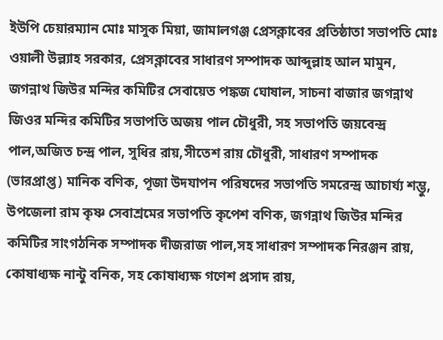ইউপি চেয়ারম্যান মোঃ মাসুক মিয়া, জামালগঞ্জ প্রেসক্লাবের প্রতিষ্ঠাতা সভাপতি মোঃ ওয়ালী উল্ল্যাহ সরকার, প্রেসক্লাবের সাধারণ সম্পাদক আব্দুল্লাহ আল মামুন, জগন্নাথ জিউর মন্দির কমিটির সেবায়েত পঙ্কজ ঘোষাল, সাচনা বাজার জগন্নাথ জিওর মন্দির কমিটির সভাপতি অজয় পাল চৌধুরী, সহ সভাপতি জয়বেন্দ্র পাল,অজিত চন্দ্র পাল, সুধির রায়,সীতেশ রায় চৌধুরী, সাধারণ সম্পাদক (ভারপ্রাপ্ত) মানিক বণিক, পূজা উদযাপন পরিষদের সভাপতি সমরেন্দ্র আচার্য্য শম্ভু, উপজেলা রাম কৃষ্ণ সেবাশ্রমের সভাপতি কৃপেশ বণিক, জগন্নাথ জিউর মন্দির কমিটির সাংগঠনিক সম্পাদক দীজরাজ পাল,সহ সাধারণ সম্পাদক নিরঞ্জন রায়, কোষাধ্যক্ষ নান্টু বনিক, সহ কোষাধ্যক্ষ গণেশ প্রসাদ রায়,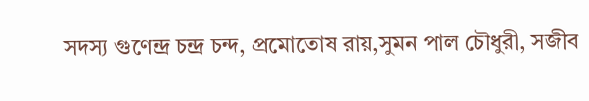সদস্য গুণেন্দ্র চন্দ্র চন্দ, প্রমোতোষ রায়,সুমন পাল চৌধুরী, সজীব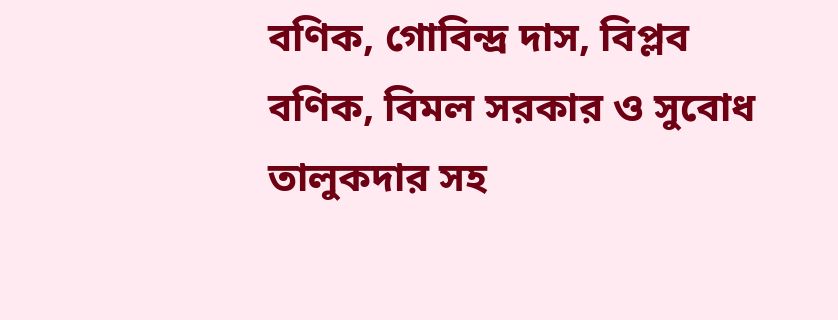বণিক, গোবিন্দ্র দাস, বিপ্লব বণিক, বিমল সরকার ও সুবোধ তালুকদার সহ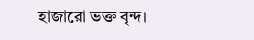হাজারো ভক্ত বৃন্দ।